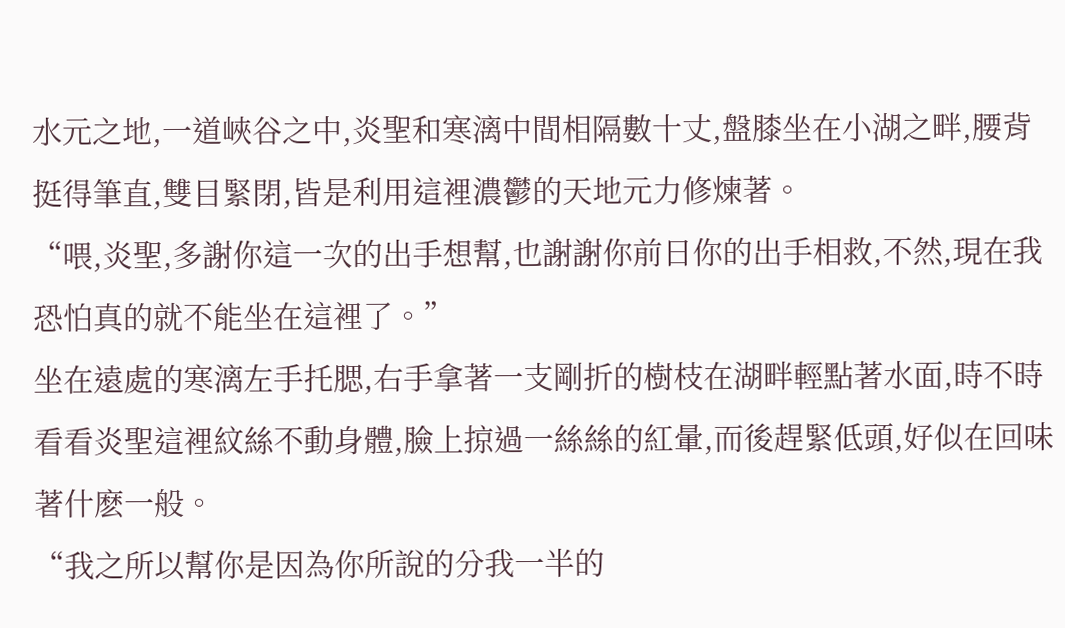水元之地,一道峽谷之中,炎聖和寒漓中間相隔數十丈,盤膝坐在小湖之畔,腰背挺得筆直,雙目緊閉,皆是利用這裡濃鬱的天地元力修煉著。
“喂,炎聖,多謝你這一次的出手想幫,也謝謝你前日你的出手相救,不然,現在我恐怕真的就不能坐在這裡了。”
坐在遠處的寒漓左手托腮,右手拿著一支剛折的樹枝在湖畔輕點著水面,時不時看看炎聖這裡紋絲不動身體,臉上掠過一絲絲的紅暈,而後趕緊低頭,好似在回味著什麽一般。
“我之所以幫你是因為你所說的分我一半的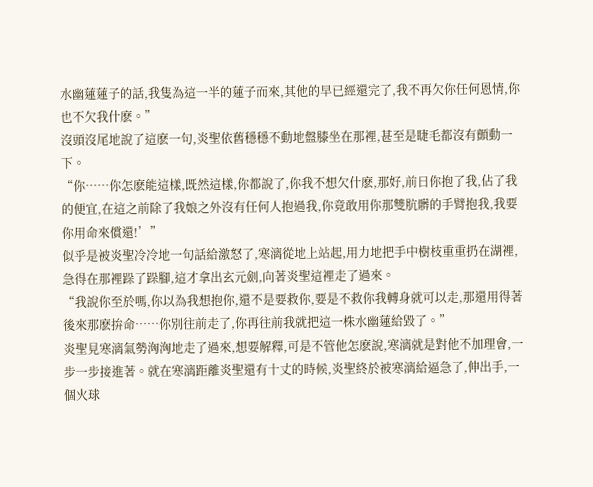水幽蓮蓮子的話,我隻為這一半的蓮子而來,其他的早已經還完了,我不再欠你任何恩情,你也不欠我什麽。”
沒頭沒尾地說了這麽一句,炎聖依舊穩穩不動地盤膝坐在那裡,甚至是睫毛都沒有顫動一下。
“你……你怎麽能這樣,既然這樣,你都說了,你我不想欠什麽,那好,前日你抱了我,佔了我的便宜,在這之前除了我娘之外沒有任何人抱過我,你竟敢用你那雙肮髒的手臂抱我,我要你用命來償還!’”
似乎是被炎聖冷冷地一句話給激怒了,寒漓從地上站起,用力地把手中樹枝重重扔在湖裡,急得在那裡跺了跺腳,這才拿出玄元劍,向著炎聖這裡走了過來。
“我說你至於嗎,你以為我想抱你,還不是要救你,要是不救你我轉身就可以走,那還用得著後來那麽拚命……你別往前走了,你再往前我就把這一株水幽蓮給毀了。”
炎聖見寒漓氣勢洶洶地走了過來,想要解釋,可是不管他怎麽說,寒漓就是對他不加理會,一步一步接進著。就在寒漓距離炎聖還有十丈的時候,炎聖終於被寒漓給逼急了,伸出手,一個火球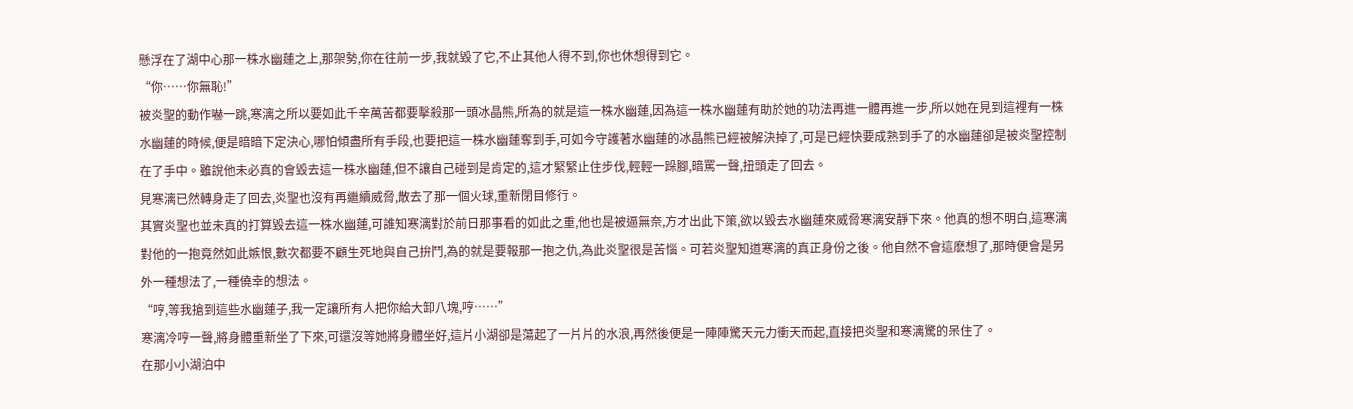懸浮在了湖中心那一株水幽蓮之上,那架勢,你在往前一步,我就毀了它,不止其他人得不到,你也休想得到它。
“你……你無恥!”
被炎聖的動作嚇一跳,寒漓之所以要如此千辛萬苦都要擊殺那一頭冰晶熊,所為的就是這一株水幽蓮,因為這一株水幽蓮有助於她的功法再進一體再進一步,所以她在見到這裡有一株水幽蓮的時候,便是暗暗下定決心,哪怕傾盡所有手段,也要把這一株水幽蓮奪到手,可如今守護著水幽蓮的冰晶熊已經被解決掉了,可是已經快要成熟到手了的水幽蓮卻是被炎聖控制在了手中。雖說他未必真的會毀去這一株水幽蓮,但不讓自己碰到是肯定的,這才緊緊止住步伐,輕輕一跺腳,暗罵一聲,扭頭走了回去。
見寒漓已然轉身走了回去,炎聖也沒有再繼續威脅,散去了那一個火球,重新閉目修行。
其實炎聖也並未真的打算毀去這一株水幽蓮,可誰知寒漓對於前日那事看的如此之重,他也是被逼無奈,方才出此下策,欲以毀去水幽蓮來威脅寒漓安靜下來。他真的想不明白,這寒漓對他的一抱竟然如此嫉恨,數次都要不顧生死地與自己拚鬥,為的就是要報那一抱之仇,為此炎聖很是苦惱。可若炎聖知道寒漓的真正身份之後。他自然不會這麽想了,那時便會是另外一種想法了,一種僥幸的想法。
“哼,等我搶到這些水幽蓮子,我一定讓所有人把你給大卸八塊,哼……”
寒漓冷哼一聲,將身體重新坐了下來,可還沒等她將身體坐好,這片小湖卻是蕩起了一片片的水浪,再然後便是一陣陣驚天元力衝天而起,直接把炎聖和寒漓驚的呆住了。
在那小小湖泊中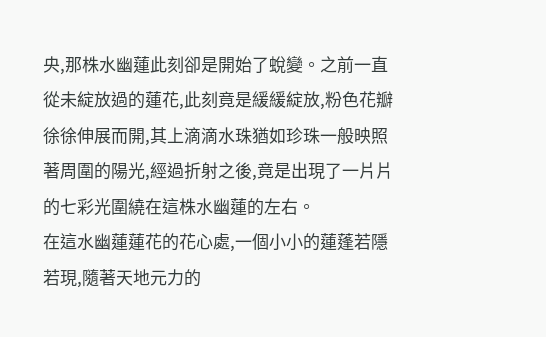央,那株水幽蓮此刻卻是開始了蛻變。之前一直從未綻放過的蓮花,此刻竟是緩緩綻放,粉色花瓣徐徐伸展而開,其上滴滴水珠猶如珍珠一般映照著周圍的陽光,經過折射之後,竟是出現了一片片的七彩光圍繞在這株水幽蓮的左右。
在這水幽蓮蓮花的花心處,一個小小的蓮蓬若隱若現,隨著天地元力的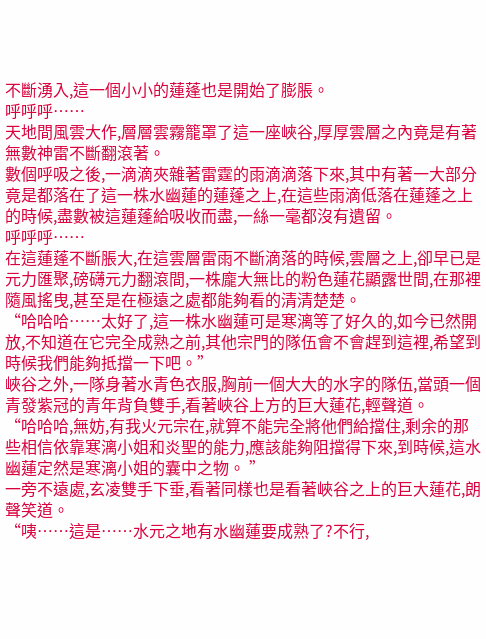不斷湧入,這一個小小的蓮蓬也是開始了膨脹。
呼呼呼……
天地間風雲大作,層層雲霧籠罩了這一座峽谷,厚厚雲層之內竟是有著無數神雷不斷翻滾著。
數個呼吸之後,一滴滴夾雜著雷霆的雨滴滴落下來,其中有著一大部分竟是都落在了這一株水幽蓮的蓮蓬之上,在這些雨滴低落在蓮蓬之上的時候,盡數被這蓮蓬給吸收而盡,一絲一毫都沒有遺留。
呼呼呼……
在這蓮蓬不斷脹大,在這雲層雷雨不斷滴落的時候,雲層之上,卻早已是元力匯聚,磅礴元力翻滾間,一株龐大無比的粉色蓮花顯露世間,在那裡隨風搖曳,甚至是在極遠之處都能夠看的清清楚楚。
“哈哈哈……太好了,這一株水幽蓮可是寒漓等了好久的,如今已然開放,不知道在它完全成熟之前,其他宗門的隊伍會不會趕到這裡,希望到時候我們能夠抵擋一下吧。”
峽谷之外,一隊身著水青色衣服,胸前一個大大的水字的隊伍,當頭一個青發紫冠的青年背負雙手,看著峽谷上方的巨大蓮花,輕聲道。
“哈哈哈,無妨,有我火元宗在,就算不能完全將他們給擋住,剩余的那些相信依靠寒漓小姐和炎聖的能力,應該能夠阻擋得下來,到時候,這水幽蓮定然是寒漓小姐的囊中之物。 ”
一旁不遠處,玄凌雙手下垂,看著同樣也是看著峽谷之上的巨大蓮花,朗聲笑道。
“咦……這是……水元之地有水幽蓮要成熟了?不行,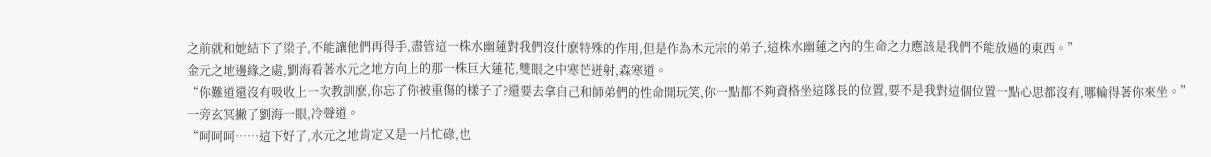之前就和她結下了梁子,不能讓他們再得手,盡管這一株水幽蓮對我們沒什麽特殊的作用,但是作為木元宗的弟子,這株水幽蓮之內的生命之力應該是我們不能放過的東西。”
金元之地邊緣之處,劉海看著水元之地方向上的那一株巨大蓮花,雙眼之中寒芒迸射,森寒道。
“你難道還沒有吸收上一次教訓麽,你忘了你被重傷的樣子了?還要去拿自己和師弟們的性命開玩笑,你一點都不夠資格坐這隊長的位置,要不是我對這個位置一點心思都沒有,哪輪得著你來坐。”
一旁玄冥撇了劉海一眼,冷聲道。
“呵呵呵……這下好了,水元之地肯定又是一片忙碌,也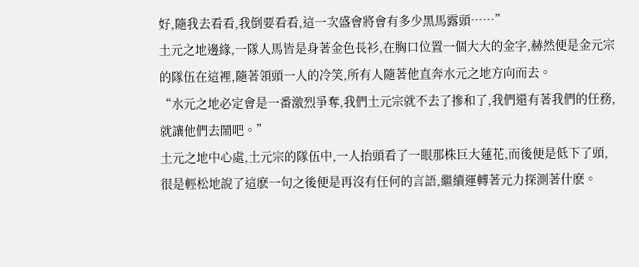好,隨我去看看,我倒要看看,這一次盛會將會有多少黑馬露頭……”
土元之地邊緣,一隊人馬皆是身著金色長衫,在胸口位置一個大大的金字,赫然便是金元宗的隊伍在這裡,隨著領頭一人的冷笑,所有人隨著他直奔水元之地方向而去。
“水元之地必定會是一番激烈爭奪,我們土元宗就不去了摻和了,我們還有著我們的任務,就讓他們去鬧吧。”
土元之地中心處,土元宗的隊伍中,一人抬頭看了一眼那株巨大蓮花,而後便是低下了頭,很是輕松地說了這麽一句之後便是再沒有任何的言語,繼續運轉著元力探測著什麽。